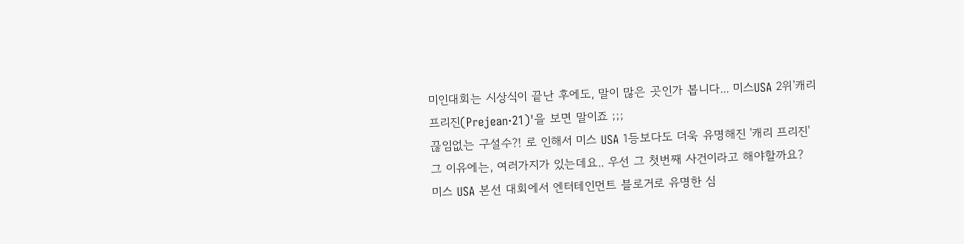미인대회는 시상식이 끝난 후에도, 말이 많은 곳인가 봅니다... 미스USA 2위'캐리 프리진(Prejean·21)'을 보면 말이죠 ;;;
끊임없는 구설수?! 로 인해서 미스 USA 1등보다도 더욱 유명해진 '캐리 프리진' 그 이유에는, 여러가지가 있는데요.. 우선 그 첫번째 사건이라고 해야할까요?
미스 USA 본선 대회에서 엔터테인먼트 블로거로 유명한 심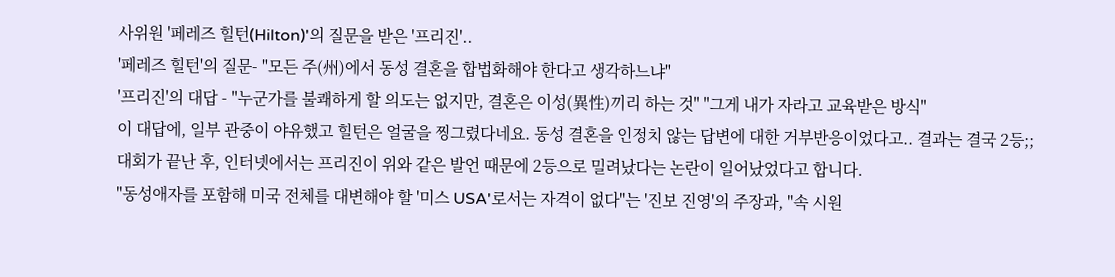사위원 '페레즈 힐턴(Hilton)'의 질문을 받은 '프리진'..
'페레즈 힐턴'의 질문- "모든 주(州)에서 동성 결혼을 합법화해야 한다고 생각하느냐"
'프리진'의 대답 - "누군가를 불쾌하게 할 의도는 없지만, 결혼은 이성(異性)끼리 하는 것" "그게 내가 자라고 교육받은 방식"
이 대답에, 일부 관중이 야유했고 힐턴은 얼굴을 찡그렸다네요. 동성 결혼을 인정치 않는 답변에 대한 거부반응이었다고.. 결과는 결국 2등;;
대회가 끝난 후, 인터넷에서는 프리진이 위와 같은 발언 때문에 2등으로 밀려났다는 논란이 일어났었다고 합니다.
"동성애자를 포함해 미국 전체를 대변해야 할 '미스 USA'로서는 자격이 없다"는 '진보 진영'의 주장과, "속 시원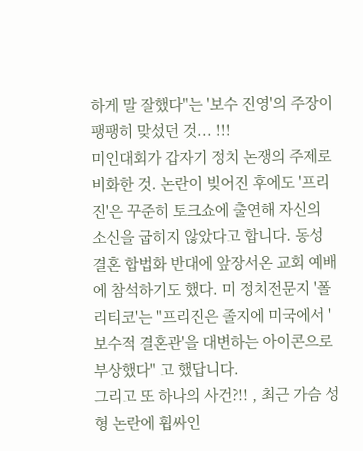하게 말 잘했다"는 '보수 진영'의 주장이 팽팽히 맞섰던 것... !!!
미인대회가 갑자기 정치 논쟁의 주제로 비화한 것. 논란이 빚어진 후에도 '프리진'은 꾸준히 토크쇼에 출연해 자신의 소신을 굽히지 않았다고 합니다. 동성 결혼 합법화 반대에 앞장서온 교회 예배에 참석하기도 했다. 미 정치전문지 '폴리티코'는 "프리진은 졸지에 미국에서 '보수적 결혼관'을 대변하는 아이콘으로 부상했다" 고 했답니다.
그리고 또 하나의 사건?!! , 최근 가슴 성형 논란에 휩싸인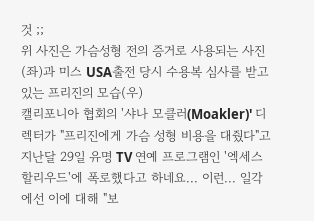것 ;;
위 사진은 가슴성형 전의 증거로 사용되는 사진(좌)과 미스 USA출전 당시 수용복 심사를 받고 있는 프리진의 모습(우)
캘리포니아 협회의 '샤나 모클러(Moakler)' 디렉터가 "프리진에게 가슴 성형 비용을 대줬다"고 지난달 29일 유명 TV 연예 프로그램인 '엑세스 할리우드'에 폭로했다고 하네요... 이런... 일각에선 이에 대해 "보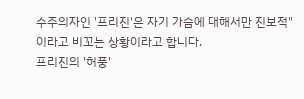수주의자인 '프리진'은 자기 가슴에 대해서만 진보적"이라고 비꼬는 상황이라고 합니다.
프리진의 '허풍'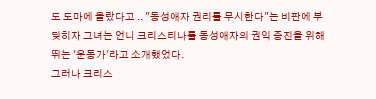도 도마에 올랐다고 .. "동성애자 권리를 무시한다"는 비판에 부딪히자 그녀는 언니 크리스티나를 동성애자의 권익 증진을 위해 뛰는 '운동가'라고 소개했었다.
그러나 크리스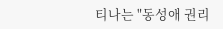티나는 "동성애 권리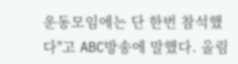운동모임에는 단 한번 참석했다"고 ABC방송에 말했다. 올림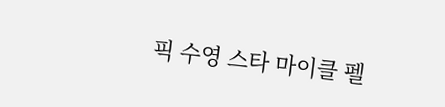픽 수영 스타 마이클 펠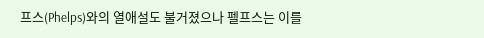프스(Phelps)와의 열애설도 불거졌으나 펠프스는 이를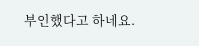부인했다고 하네요.